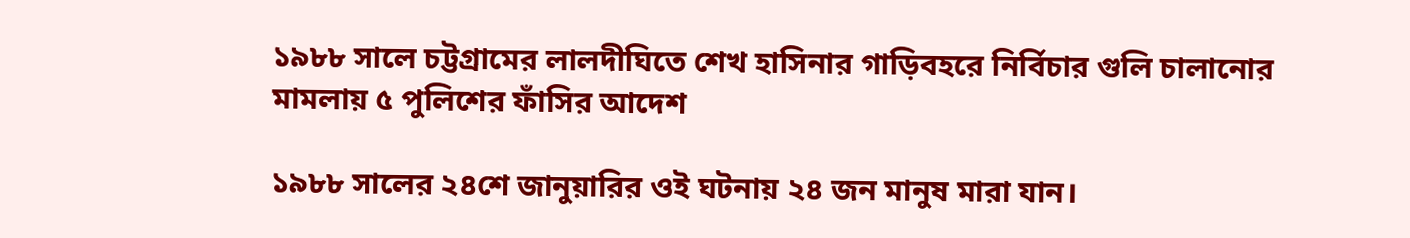১৯৮৮ সালে চট্টগ্রামের লালদীঘিতে শেখ হাসিনার গাড়িবহরে নির্বিচার গুলি চালানোর মামলায় ৫ পুলিশের ফাঁসির আদেশ

১৯৮৮ সালের ২৪শে জানুয়ারির ওই ঘটনায় ২৪ জন মানুষ মারা যান।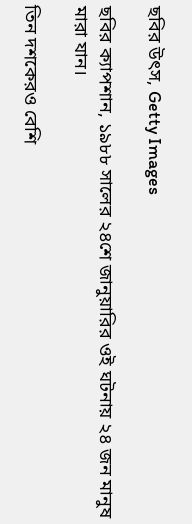ছবির উৎস, Getty Images

ছবির ক্যাপশান, ১৯৮৮ সালের ২৪শে জানুয়ারির ওই ঘটনায় ২৪ জন মানুষ মারা যান।

তিন দশকেরও বেশি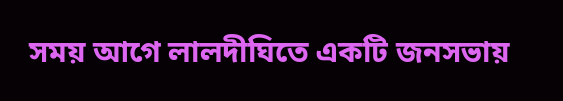সময় আগে লালদীঘিতে একটি জনসভায়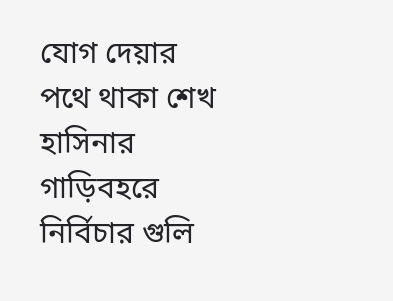যোগ দেয়ার পথে থাকা শেখ হাসিনার গাড়িবহরে নির্বিচার গুলি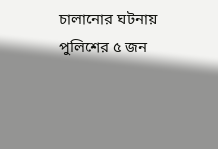চালানোর ঘটনায় পুলিশের ৫ জন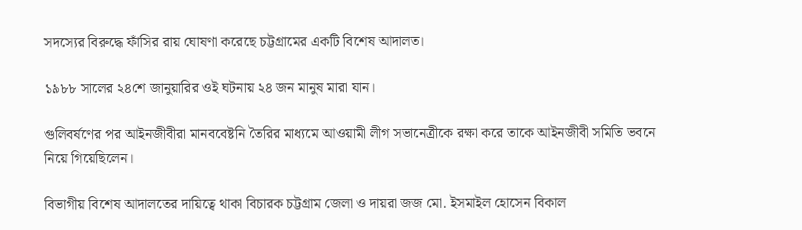সদস্যের বিরুদ্ধে ফাঁসির রায় ঘোষণা করেছে চট্টগ্রামের একটি বিশেষ আদালত।

১৯৮৮ সালের ২৪শে জানুয়ারির ওই ঘটনায় ২৪ জন মানুষ মারা যান।

গুলিবর্ষণের পর আইনজীবীরা মানববেষ্টনি তৈরির মাধ্যমে আওয়ামী লীগ সভানেত্রীকে রক্ষা করে তাকে আইনজীবী সমিতি ভবনে নিয়ে গিয়েছিলেন।

বিভাগীয় বিশেষ আদালতের দায়িত্বে থাকা বিচারক চট্টগ্রাম জেলা ও দায়রা জজ মো. ইসমাইল হোসেন বিকাল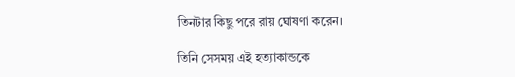তিনটার কিছু পরে রায় ঘোষণা করেন।

তিনি সেসময় এই হত্যাকান্ডকে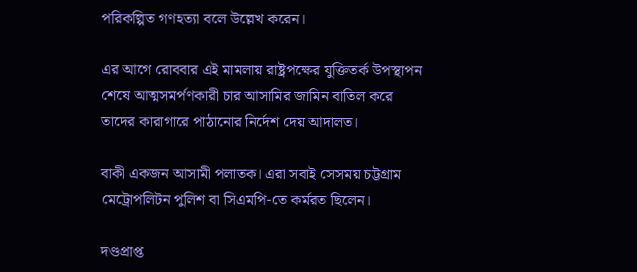পরিকল্পিত গণহত্যা বলে উল্লেখ করেন।

এর আগে রোববার এই মামলায় রাষ্ট্রপক্ষের যুক্তিতর্ক উপস্থাপন শেষে আত্মসমর্পণকারী চার আসামির জামিন বাতিল করে তাদের কারাগারে পাঠানোর নির্দেশ দেয় আদালত।

বাকী একজন আসামী পলাতক। এরা সবাই সেসময় চট্টগ্রাম মেট্রোপলিটন পুলিশ বা সিএমপি-তে কর্মরত ছিলেন।

দণ্ডপ্রাপ্ত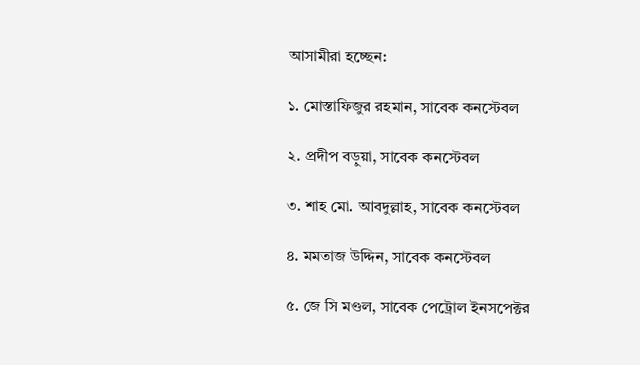আসামীরা হচ্ছেন:

১. মোস্তাফিজুর রহমান, সাবেক কনস্টেবল

২. প্রদীপ বড়ুয়া, সাবেক কনস্টেবল

৩. শাহ মো. আবদুল্লাহ, সাবেক কনস্টেবল

৪. মমতাজ উদ্দিন, সাবেক কনস্টেবল

৫. জে সি মণ্ডল, সাবেক পেট্রোল ইনসপেক্টর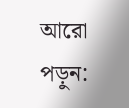আরো পড়ুন: